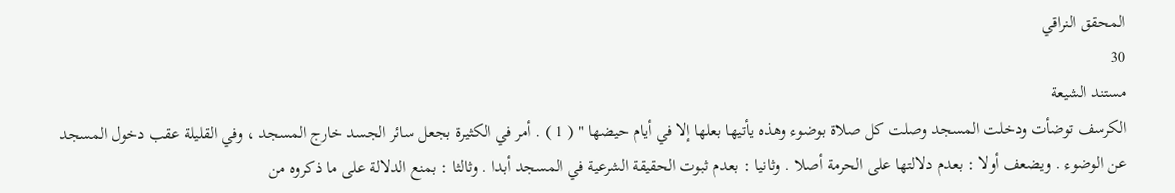المحقق النراقي
30
مستند الشيعة
الكرسف توضأت ودخلت المسجد وصلت كل صلاة بوضوء وهذه يأتيها بعلها إلا في أيام حيضها " ( 1 ) . أمر في الكثيرة بجعل سائر الجسد خارج المسجد ، وفي القليلة عقب دخول المسجد عن الوضوء . ويضعف أولا : بعدم دلالتها على الحرمة أصلا . وثانيا : بعدم ثبوت الحقيقة الشرعية في المسجد أبدا . وثالثا : بمنع الدلالة على ما ذكروه من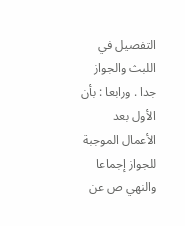التفصيل في اللبث والجواز جدا . ورابعا : بأن الأول بعد الأعمال الموجبة للجواز إجماعا والنهي ص عن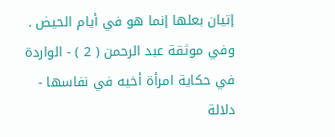إتيان بعلها إنما هو في أيام الحيض . وفي موثقة عبد الرحمن ( 2 ) - الواردة في حكاية امرأة أخيه في نفاسها - دلالة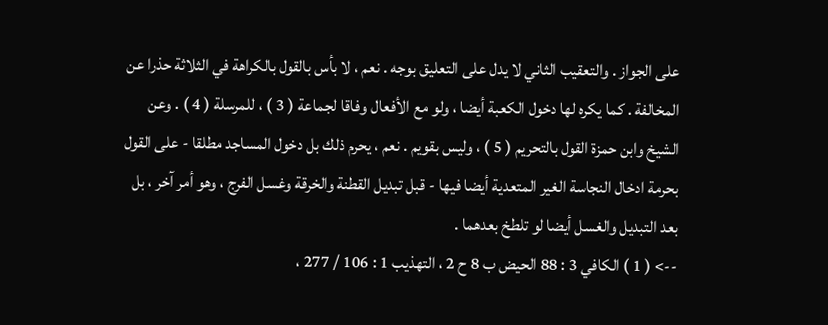على الجواز . والتعقيب الثاني لا يدل على التعليق بوجه . نعم ، لا بأس بالقول بالكراهة في الثلاثة حذرا عن المخالفة . كما يكره لها دخول الكعبة أيضا ، ولو مع الأفعال وفاقا لجماعة ( 3 ) ، للمرسلة ( 4 ) . وعن الشيخ وابن حمزة القول بالتحريم ( 5 ) ، وليس بقويم . نعم ، يحرم ذلك بل دخول المساجد مطلقا - على القول بحرمة ادخال النجاسة الغير المتعدية أيضا فيها - قبل تبديل القطنة والخرقة وغسل الفرج ، وهو أمر آخر ، بل بعد التبديل والغسل أيضا لو تلطخ بعدهما .
--> ( 1 ) الكافي 3 : 88 الحيض ب 8 ح 2 ، التهذيب 1 : 106 / 277 ،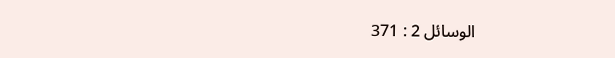الوسائل 2 : 371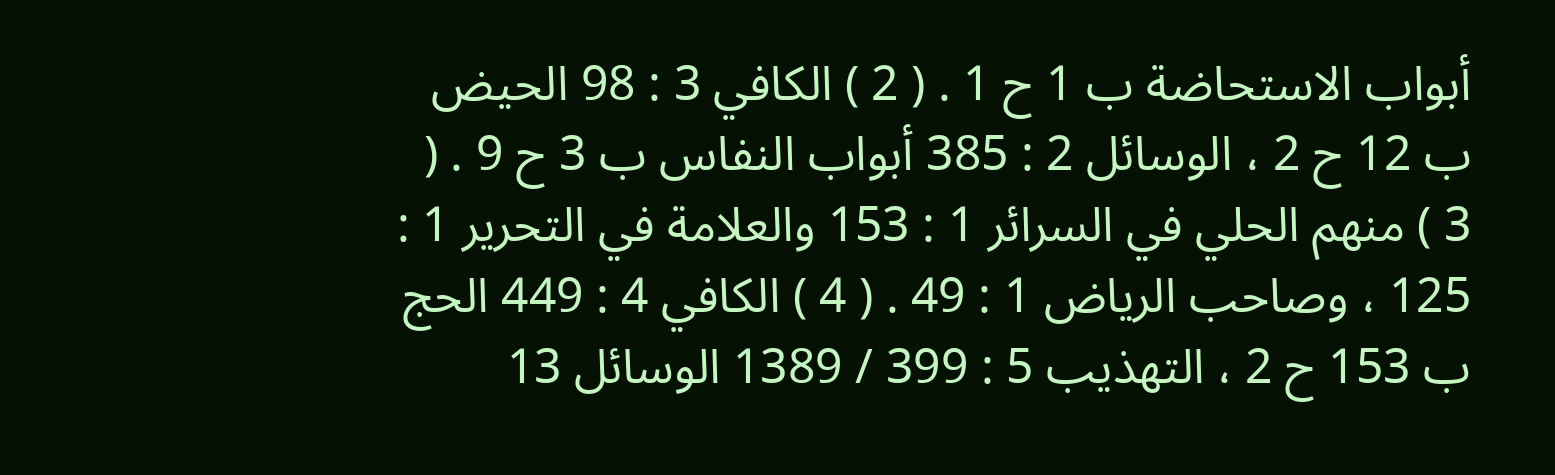أبواب الاستحاضة ب 1 ح 1 . ( 2 ) الكافي 3 : 98 الحيض ب 12 ح 2 ، الوسائل 2 : 385 أبواب النفاس ب 3 ح 9 . ( 3 ) منهم الحلي في السرائر 1 : 153 والعلامة في التحرير 1 : 125 ، وصاحب الرياض 1 : 49 . ( 4 ) الكافي 4 : 449 الحج ب 153 ح 2 ، التهذيب 5 : 399 / 1389 الوسائل 13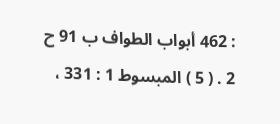: 462 أبواب الطواف ب 91 ح 2 . ( 5 ) المبسوط 1 : 331 ،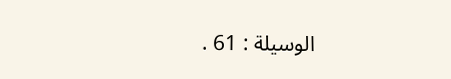الوسيلة : 61 .